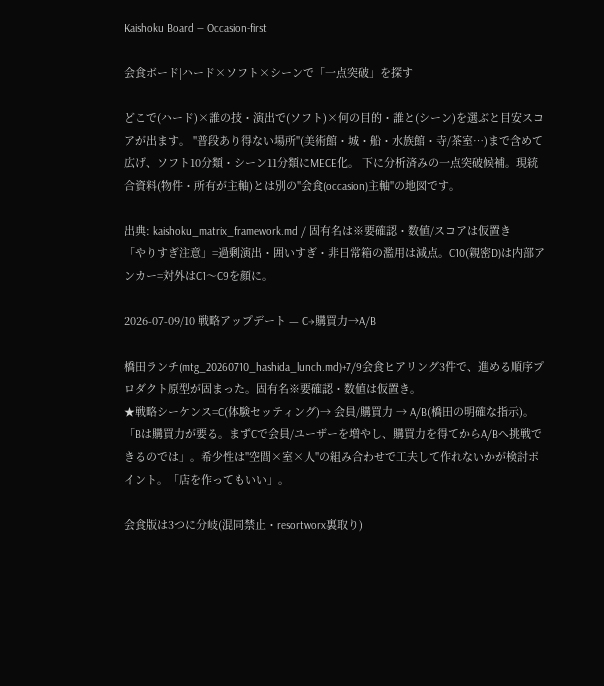Kaishoku Board — Occasion-first

会食ボード|ハード×ソフト×シーンで「一点突破」を探す

どこで(ハード)×誰の技・演出で(ソフト)×何の目的・誰と(シーン)を選ぶと目安スコアが出ます。 "普段あり得ない場所"(美術館・城・船・水族館・寺/茶室…)まで含めて広げ、ソフト10分類・シーン11分類にMECE化。 下に分析済みの一点突破候補。現統合資料(物件・所有が主軸)とは別の"会食(occasion)主軸"の地図です。

出典: kaishoku_matrix_framework.md / 固有名は※要確認・数値/スコアは仮置き
「やりすぎ注意」=過剰演出・囲いすぎ・非日常箱の濫用は減点。C10(親密D)は内部アンカー=対外はC1〜C9を顔に。

2026-07-09/10 戦略アップデート — C→購買力→A/B

橋田ランチ(mtg_20260710_hashida_lunch.md)+7/9会食ヒアリング3件で、進める順序プロダクト原型が固まった。固有名※要確認・数値は仮置き。
★戦略シーケンス=C(体験セッティング)→ 会員/購買力 → A/B(橋田の明確な指示)。「Bは購買力が要る。まずCで会員/ユーザーを増やし、購買力を得てからA/Bへ挑戦できるのでは」。希少性は"空間×室×人"の組み合わせで工夫して作れないかが検討ポイント。「店を作ってもいい」。

会食版は3つに分岐(混同禁止・resortworx裏取り)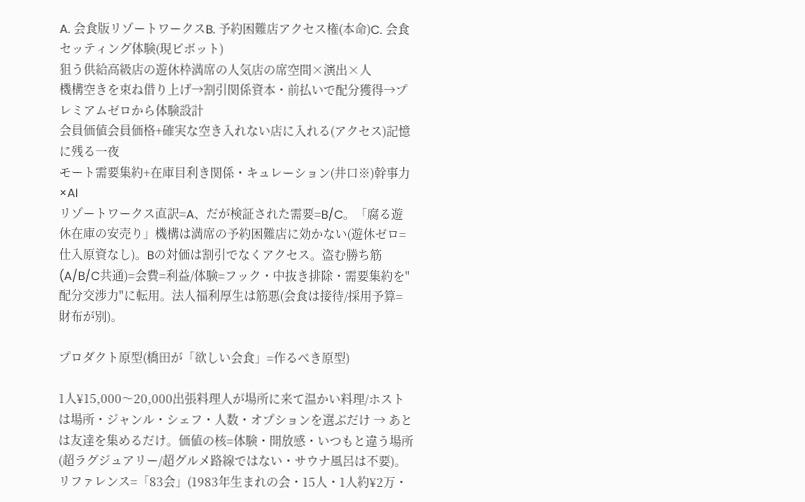A. 会食版リゾートワークスB. 予約困難店アクセス権(本命)C. 会食セッティング体験(現ピボット)
狙う供給高級店の遊休枠満席の人気店の席空間×演出×人
機構空きを束ね借り上げ→割引関係資本・前払いで配分獲得→プレミアムゼロから体験設計
会員価値会員価格+確実な空き入れない店に入れる(アクセス)記憶に残る一夜
モート需要集約+在庫目利き関係・キュレーション(井口※)幹事力×AI
リゾートワークス直訳=A、だが検証された需要=B/C。「腐る遊休在庫の安売り」機構は満席の予約困難店に効かない(遊休ゼロ=仕入原資なし)。Bの対価は割引でなくアクセス。盗む勝ち筋(A/B/C共通)=会費=利益/体験=フック・中抜き排除・需要集約を"配分交渉力"に転用。法人福利厚生は筋悪(会食は接待/採用予算=財布が別)。

プロダクト原型(橋田が「欲しい会食」=作るべき原型)

1人¥15,000〜20,000出張料理人が場所に来て温かい料理/ホストは場所・ジャンル・シェフ・人数・オプションを選ぶだけ → あとは友達を集めるだけ。価値の核=体験・開放感・いつもと違う場所(超ラグジュアリー/超グルメ路線ではない・サウナ風呂は不要)。リファレンス=「83会」(1983年生まれの会・15人・1人約¥2万・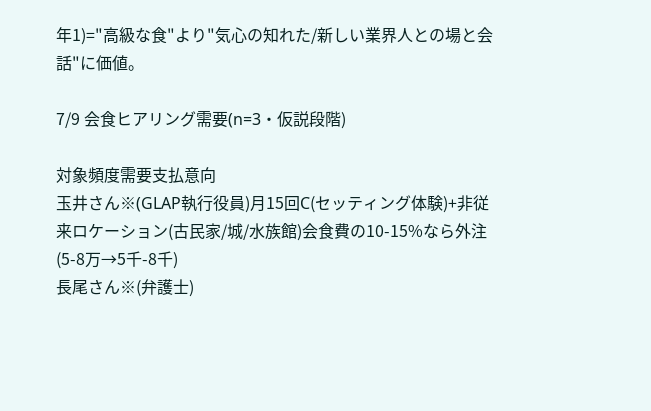年1)="高級な食"より"気心の知れた/新しい業界人との場と会話"に価値。

7/9 会食ヒアリング需要(n=3・仮説段階)

対象頻度需要支払意向
玉井さん※(GLAP執行役員)月15回C(セッティング体験)+非従来ロケーション(古民家/城/水族館)会食費の10-15%なら外注(5-8万→5千-8千)
長尾さん※(弁護士)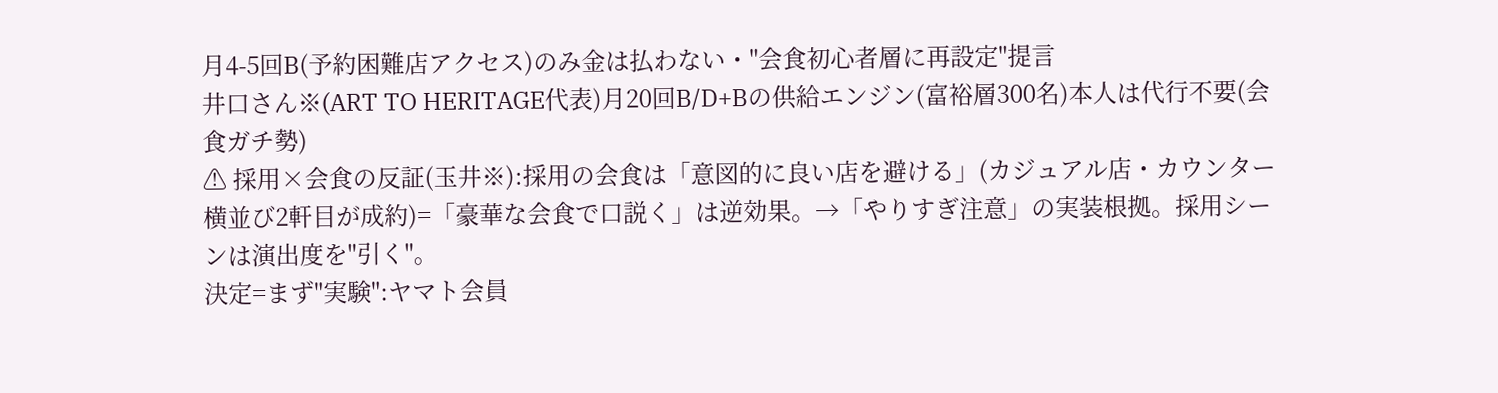月4-5回B(予約困難店アクセス)のみ金は払わない・"会食初心者層に再設定"提言
井口さん※(ART TO HERITAGE代表)月20回B/D+Bの供給エンジン(富裕層300名)本人は代行不要(会食ガチ勢)
⚠ 採用×会食の反証(玉井※):採用の会食は「意図的に良い店を避ける」(カジュアル店・カウンター横並び2軒目が成約)=「豪華な会食で口説く」は逆効果。→「やりすぎ注意」の実装根拠。採用シーンは演出度を"引く"。
決定=まず"実験":ヤマト会員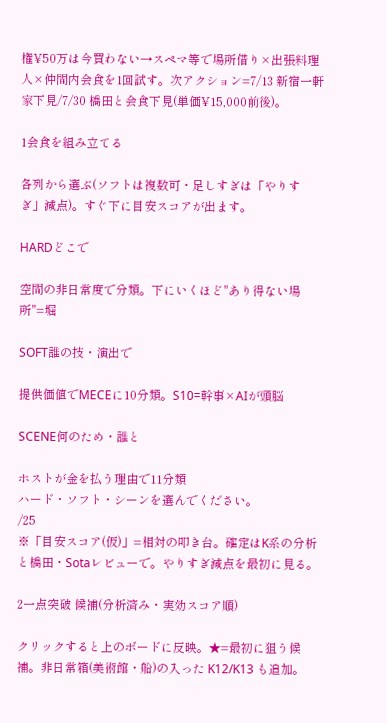権¥50万は今買わない→スペマ等で場所借り×出張料理人×仲間内会食を1回試す。次アクション=7/13 新宿一軒家下見/7/30 橋田と会食下見(単価¥15,000前後)。

1会食を組み立てる

各列から選ぶ(ソフトは複数可・足しすぎは「やりすぎ」減点)。すぐ下に目安スコアが出ます。

HARDどこで

空間の非日常度で分類。下にいくほど"あり得ない場所"=堀

SOFT誰の技・演出で

提供価値でMECEに10分類。S10=幹事×AIが頭脳

SCENE何のため・誰と

ホストが金を払う理由で11分類
ハード・ソフト・シーンを選んでください。
/25
※「目安スコア(仮)」=相対の叩き台。確定はK系の分析と橋田・Sotaレビューで。やりすぎ減点を最初に見る。

2一点突破 候補(分析済み・実効スコア順)

クリックすると上のボードに反映。★=最初に狙う候補。非日常箱(美術館・船)の入った K12/K13 も追加。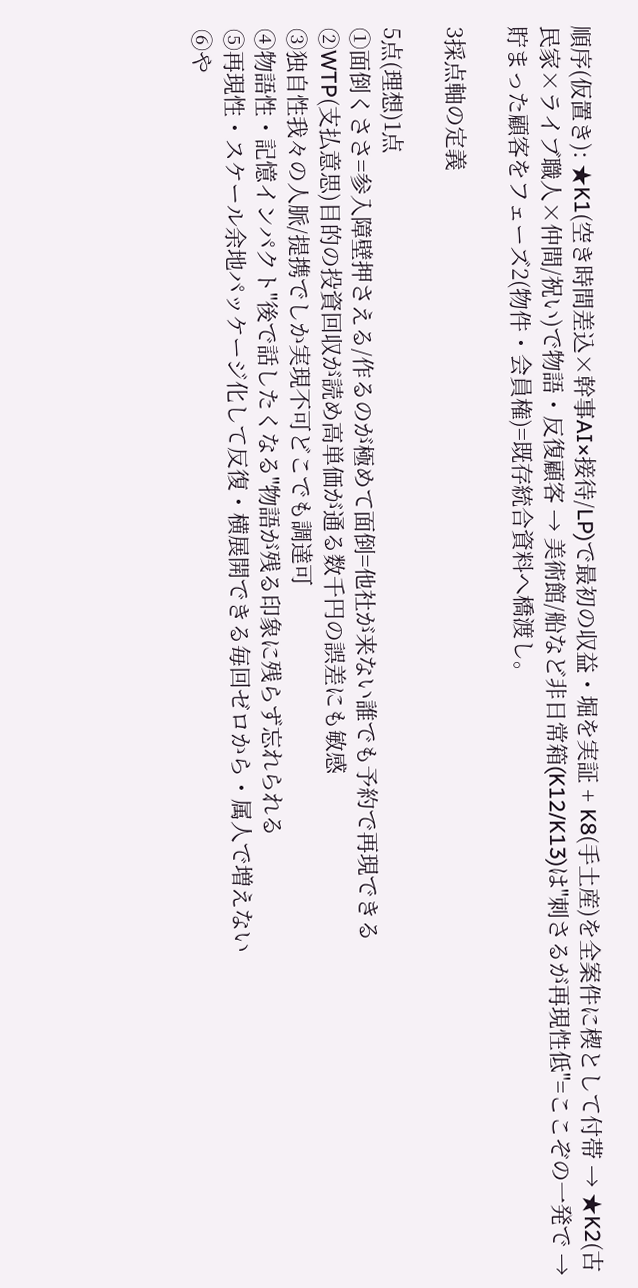順序(仮置き): ★K1(空き時間差込×幹事AI×接待/LP)で最初の収益・堀を実証 + K8(手土産)を全案件に楔として付帯 → ★K2(古民家×ライブ職人×仲間/祝い)で物語・反復顧客 → 美術館/船など非日常箱(K12/K13)は"刺さるが再現性低"=ここぞの一発で → 貯まった顧客をフェーズ2(物件・会員権)=既存統合資料へ橋渡し。

3採点軸の定義

5点(理想)1点
①面倒くささ=参入障壁押さえる/作るのが極めて面倒=他社が来ない誰でも予約で再現できる
②WTP(支払意思)目的の投資回収が読め高単価が通る数千円の誤差にも敏感
③独自性我々の人脈/提携でしか実現不可どこでも調達可
④物語性・記憶インパクト"後で話したくなる"物語が残る印象に残らず忘れられる
⑤再現性・スケール余地パッケージ化して反復・横展開できる毎回ゼロから・属人で増えない
⑥や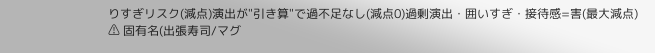りすぎリスク(減点)演出が"引き算"で過不足なし(減点0)過剰演出・囲いすぎ・接待感=害(最大減点)
⚠ 固有名(出張寿司/マグ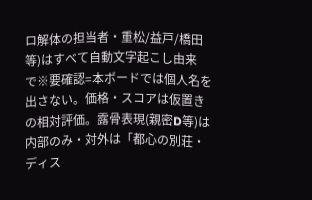ロ解体の担当者・重松/益戸/橋田等)はすべて自動文字起こし由来で※要確認=本ボードでは個人名を出さない。価格・スコアは仮置きの相対評価。露骨表現(親密D等)は内部のみ・対外は「都心の別荘・ディス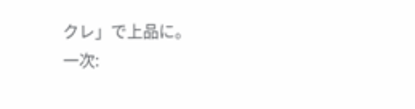クレ」で上品に。
一次: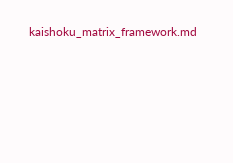kaishoku_matrix_framework.md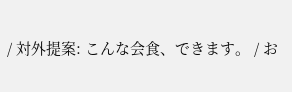/ 対外提案: こんな会食、できます。 / お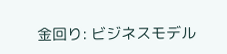金回り: ビジネスモデル